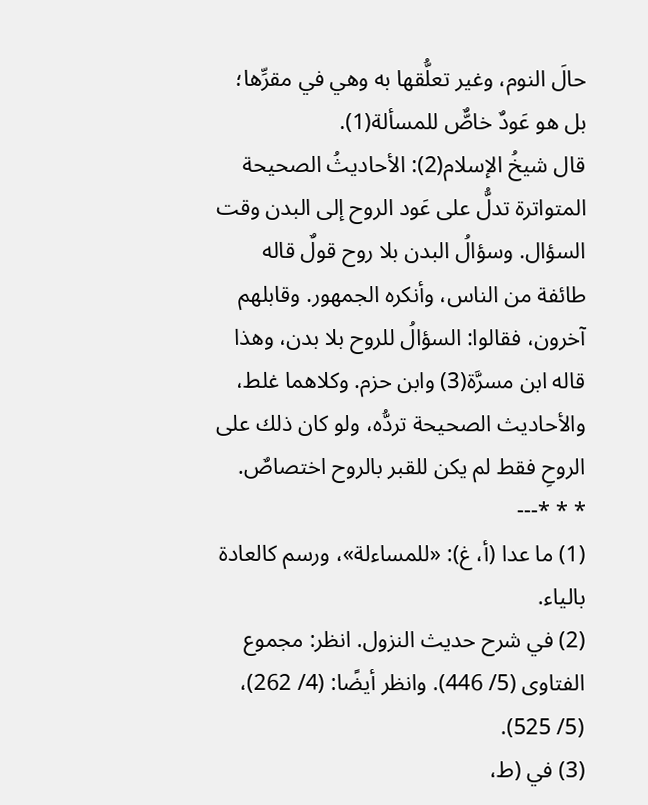حالَ النوم، وغير تعلُّقها به وهي في مقرِّها؛ بل هو عَودٌ خاصٌّ للمسألة(1).
قال شيخُ الإسلام(2): الأحاديثُ الصحيحة المتواترة تدلُّ على عَود الروح إلى البدن وقت السؤال. وسؤالُ البدن بلا روح قولٌ قاله طائفة من الناس، وأنكره الجمهور. وقابلهم آخرون، فقالوا: السؤالُ للروح بلا بدن، وهذا قاله ابن مسرَّة(3) وابن حزم. وكلاهما غلط، والأحاديث الصحيحة تردُّه، ولو كان ذلك على الروحِ فقط لم يكن للقبر بالروح اختصاصٌ.
* * *---
(1) ما عدا (أ، غ): «للمساءلة»، ورسم كالعادة بالياء.
(2) في شرح حديث النزول. انظر: مجموع الفتاوى (5/ 446). وانظر أيضًا: (4/ 262)، (5/ 525).
(3) في (ط،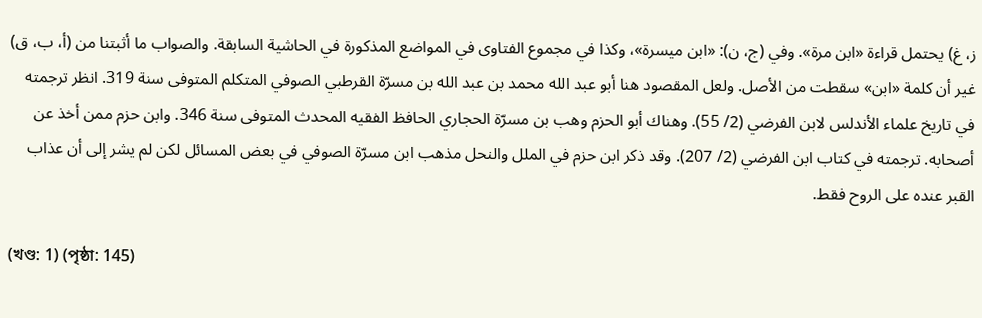ز، غ) يحتمل قراءة «ابن مرة». وفي (ج، ن): «ابن ميسرة»، وكذا في مجموع الفتاوى في المواضع المذكورة في الحاشية السابقة. والصواب ما أثبتنا من (أ، ب، ق) غير أن كلمة «ابن» سقطت من الأصل. ولعل المقصود هنا أبو عبد الله محمد بن عبد الله بن مسرّة القرطبي الصوفي المتكلم المتوفى سنة 319. انظر ترجمته في تاريخ علماء الأندلس لابن الفرضي (2/ 55). وهناك أبو الحزم وهب بن مسرّة الحجاري الحافظ الفقيه المحدث المتوفى سنة 346. وابن حزم ممن أخذ عن أصحابه. ترجمته في كتاب ابن الفرضي (2/ 207). وقد ذكر ابن حزم في الملل والنحل مذهب ابن مسرّة الصوفي في بعض المسائل لكن لم يشر إلى أن عذاب القبر عنده على الروح فقط.

(খণ্ড: 1) (পৃষ্ঠা: 145)